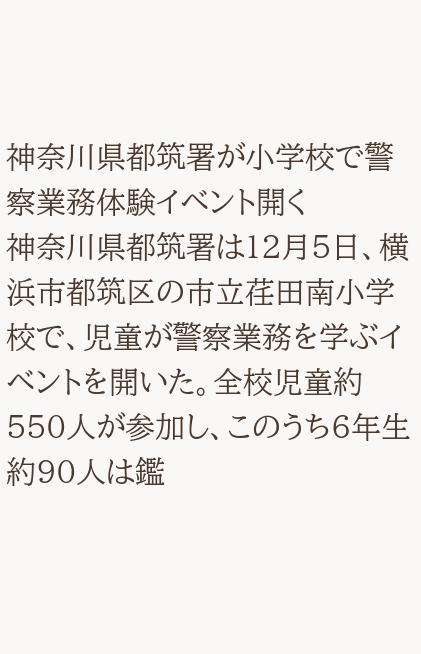神奈川県都筑署が小学校で警察業務体験イベント開く
神奈川県都筑署は12月5日、横浜市都筑区の市立荏田南小学校で、児童が警察業務を学ぶイベントを開いた。全校児童約550人が参加し、このうち6年生約90人は鑑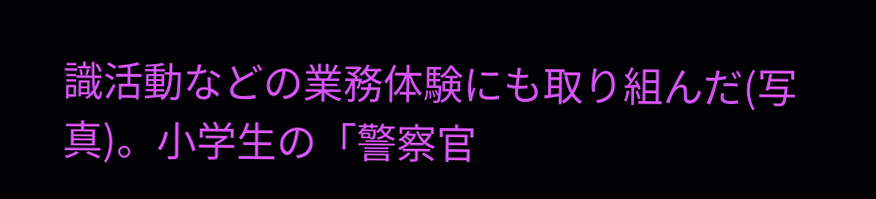識活動などの業務体験にも取り組んだ(写真)。小学生の「警察官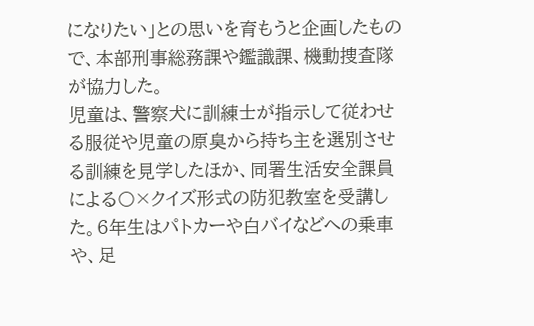になりたい」との思いを育もうと企画したもので、本部刑事総務課や鑑識課、機動捜査隊が協力した。
児童は、警察犬に訓練士が指示して従わせる服従や児童の原臭から持ち主を選別させる訓練を見学したほか、同署生活安全課員による〇×クイズ形式の防犯教室を受講した。6年生はパトカーや白バイなどへの乗車や、足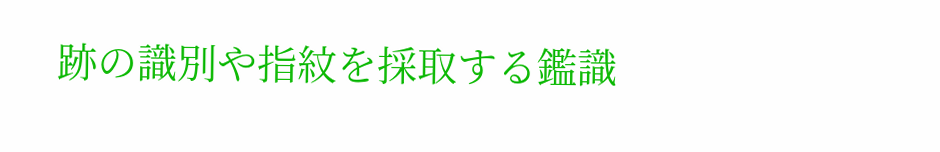跡の識別や指紋を採取する鑑識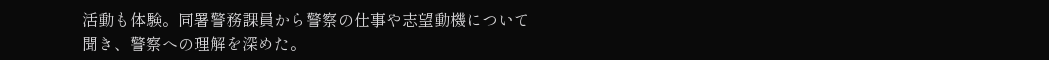活動も体験。同署警務課員から警察の仕事や志望動機について聞き、警察への理解を深めた。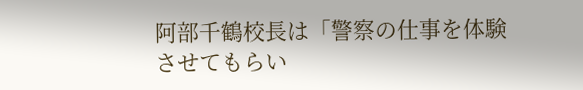阿部千鶴校長は「警察の仕事を体験させてもらい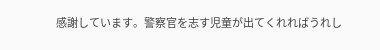感謝しています。警察官を志す児童が出てくれればうれし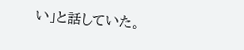い」と話していた。